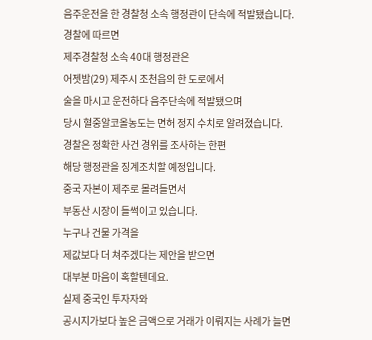음주운전을 한 경찰청 소속 행정관이 단속에 적발됐습니다.
경찰에 따르면
제주경찰청 소속 40대 행정관은
어젯밤(29) 제주시 조천읍의 한 도로에서
술을 마시고 운전하다 음주단속에 적발됐으며
당시 혈중알코올농도는 면허 정지 수치로 알려졌습니다.
경찰은 정확한 사건 경위를 조사하는 한편
해당 행정관을 징계조치할 예정입니다.
중국 자본이 제주로 몰려들면서
부동산 시장이 들썩이고 있습니다.
누구나 건물 가격을
제값보다 더 쳐주겠다는 제안을 받으면
대부분 마음이 혹할텐데요.
실제 중국인 투자자와
공시지가보다 높은 금액으로 거래가 이뤄지는 사례가 늘면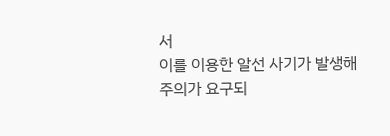서
이를 이용한 알선 사기가 발생해
주의가 요구되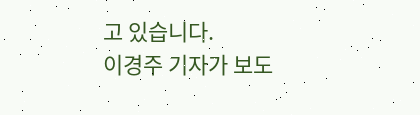고 있습니다.
이경주 기자가 보도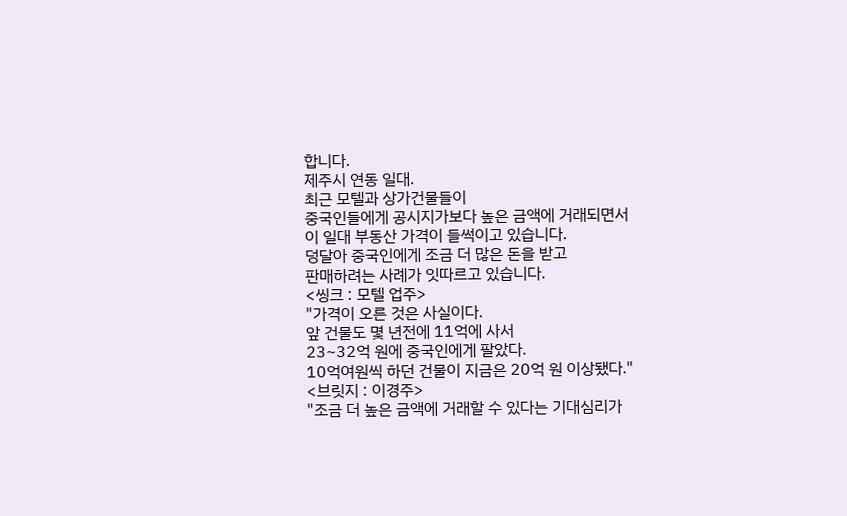합니다.
제주시 연동 일대.
최근 모텔과 상가건물들이
중국인들에게 공시지가보다 높은 금액에 거래되면서
이 일대 부동산 가격이 들썩이고 있습니다.
덩달아 중국인에게 조금 더 많은 돈을 받고
판매하려는 사례가 잇따르고 있습니다.
<씽크 : 모텔 업주>
"가격이 오른 것은 사실이다.
앞 건물도 몇 년전에 11억에 사서
23~32억 원에 중국인에게 팔았다.
10억여원씩 하던 건물이 지금은 20억 원 이상됐다."
<브릿지 : 이경주>
"조금 더 높은 금액에 거래할 수 있다는 기대심리가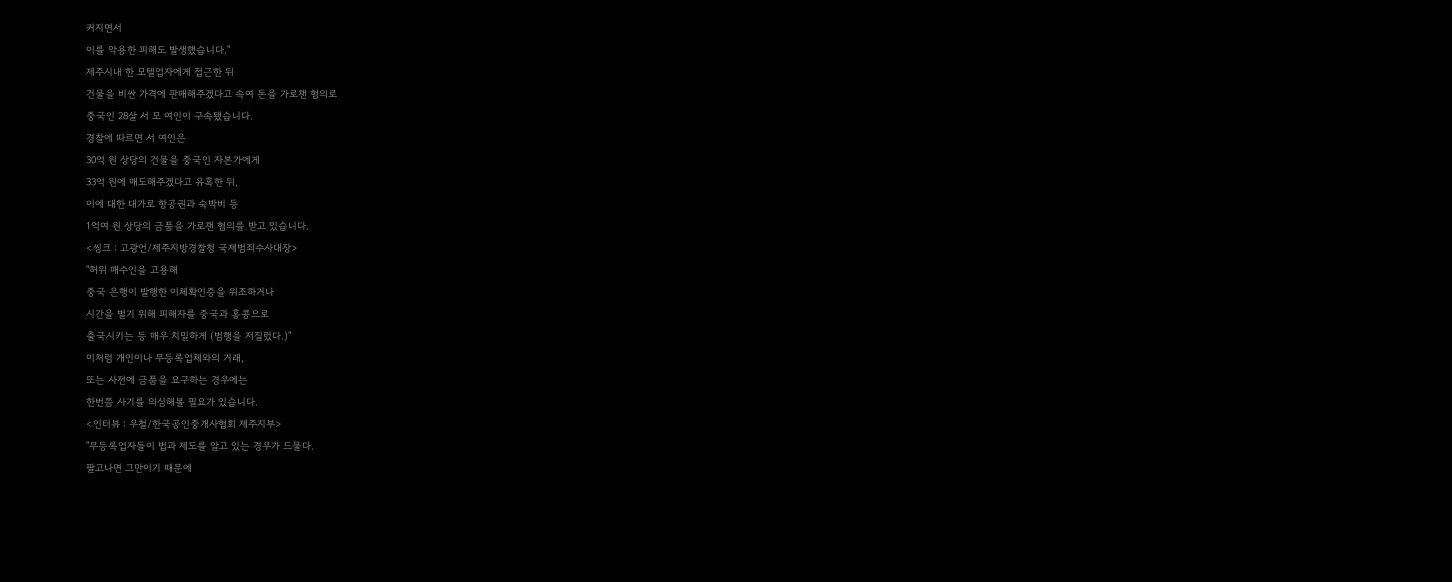커지면서
이를 악용한 피해도 발생했습니다."
제주시내 한 모텔업자에게 접근한 뒤
건물을 비싼 가격에 판매해주겠다고 속여 돈을 가로챈 혐의로
중국인 28살 서 모 여인이 구속됐습니다.
경찰에 따르면 서 여인은
30억 원 상당의 건물을 중국인 자본가에게
33억 원에 매도해주겠다고 유혹한 뒤,
이에 대한 대가로 항공권과 숙박비 등
1억여 원 상당의 금품을 가로챈 혐의를 받고 있습니다.
<씽크 : 고광언/제주지방경찰청 국제범죄수사대장>
"허위 매수인을 고용해
중국 은행이 발행한 이체확인증을 위조하거나
시간을 벌기 위해 피해자를 중국과 홍콩으로
출국시키는 등 매우 치밀하게 (범행을 저질렀다.)"
이처럼 개인이나 무등록업체와의 거래,
또는 사전에 금품을 요구하는 경우에는
한번쯤 사기를 의심해볼 필요가 있습니다.
<인터뷰 : 우철/한국공인중개사협회 제주지부>
"무등록업자들이 법과 제도를 알고 있는 경우가 드물다.
팔고나면 그만이기 때문에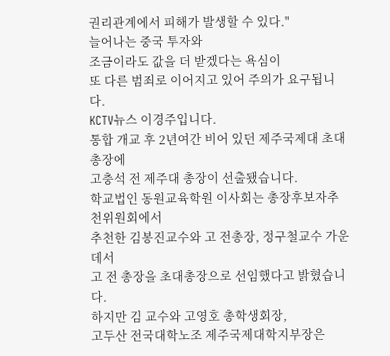권리관계에서 피해가 발생할 수 있다."
늘어나는 중국 투자와
조금이라도 값을 더 받겠다는 욕심이
또 다른 범죄로 이어지고 있어 주의가 요구됩니다.
KCTV뉴스 이경주입니다.
통합 개교 후 2년여간 비어 있던 제주국제대 초대 총장에
고충석 전 제주대 총장이 선출됐습니다.
학교법인 동원교육학원 이사회는 총장후보자추천위원회에서
추천한 김봉진교수와 고 전총장, 정구철교수 가운데서
고 전 총장을 초대총장으로 선임했다고 밝혔습니다.
하지만 김 교수와 고영호 총학생회장,
고두산 전국대학노조 제주국제대학지부장은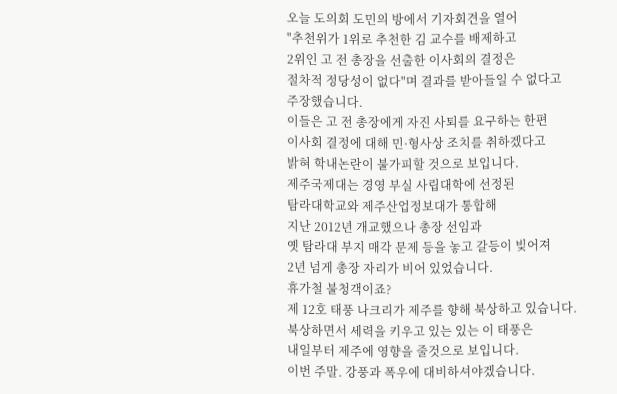오늘 도의회 도민의 방에서 기자회견을 열어
"추천위가 1위로 추천한 김 교수를 배제하고
2위인 고 전 총장을 선출한 이사회의 결정은
절차적 정당성이 없다"며 결과를 받아들일 수 없다고
주장했습니다.
이들은 고 전 총장에게 자진 사퇴를 요구하는 한편
이사회 결정에 대해 민·형사상 조치를 취하겠다고
밝혀 학내논란이 불가피할 것으로 보입니다.
제주국제대는 경영 부실 사립대학에 선정된
탐라대학교와 제주산업정보대가 통합해
지난 2012년 개교했으나 총장 선임과
옛 탐라대 부지 매각 문제 등을 놓고 갈등이 빚어져
2년 넘게 총장 자리가 비어 있었습니다.
휴가철 불청객이죠?
제 12호 태풍 나크리가 제주를 향해 북상하고 있습니다.
북상하면서 세력을 키우고 있는 있는 이 태풍은
내일부터 제주에 영향을 줄것으로 보입니다.
이번 주말. 강풍과 폭우에 대비하셔야겠습니다.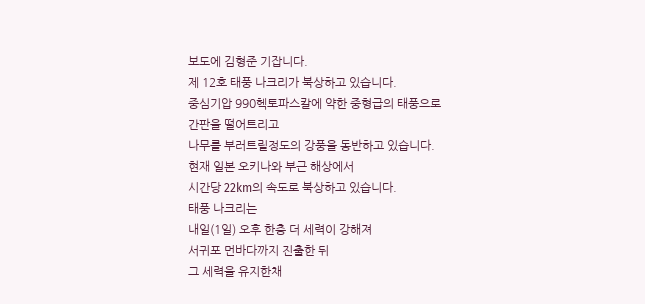보도에 김형준 기잡니다.
제 12호 태풍 나크리가 북상하고 있습니다.
중심기압 990헥토파스칼에 약한 중형급의 태풍으로
간판을 떨어트리고
나무를 부러트릴정도의 강풍을 동반하고 있습니다.
현재 일본 오키나와 부근 해상에서
시간당 22km의 속도로 북상하고 있습니다.
태풍 나크리는
내일(1일) 오후 한층 더 세력이 강해져
서귀포 먼바다까지 진출한 뒤
그 세력을 유지한채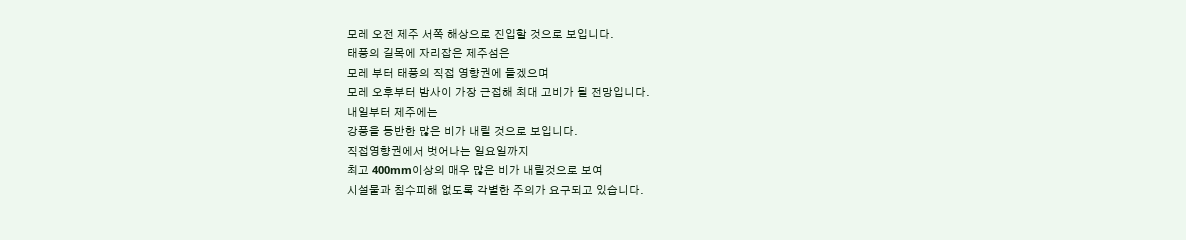모레 오전 제주 서쪽 해상으로 진입할 것으로 보입니다.
태풍의 길목에 자리잡은 제주섬은
모레 부터 태풍의 직접 영향권에 들겠으며
모레 오후부터 밤사이 가장 근접해 최대 고비가 될 전망입니다.
내일부터 제주에는
강풍을 동반한 많은 비가 내릴 것으로 보입니다.
직접영향권에서 벗어나는 일요일까지
최고 400mm이상의 매우 많은 비가 내릴것으로 보여
시설물과 침수피해 없도록 각별한 주의가 요구되고 있습니다.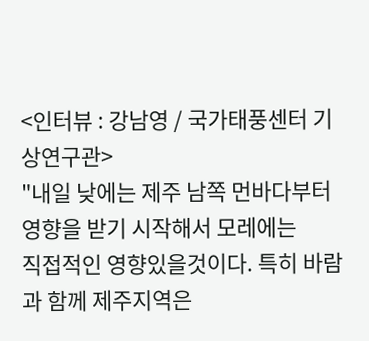<인터뷰 : 강남영 / 국가태풍센터 기상연구관>
"내일 낮에는 제주 남쪽 먼바다부터 영향을 받기 시작해서 모레에는
직접적인 영향있을것이다. 특히 바람과 함께 제주지역은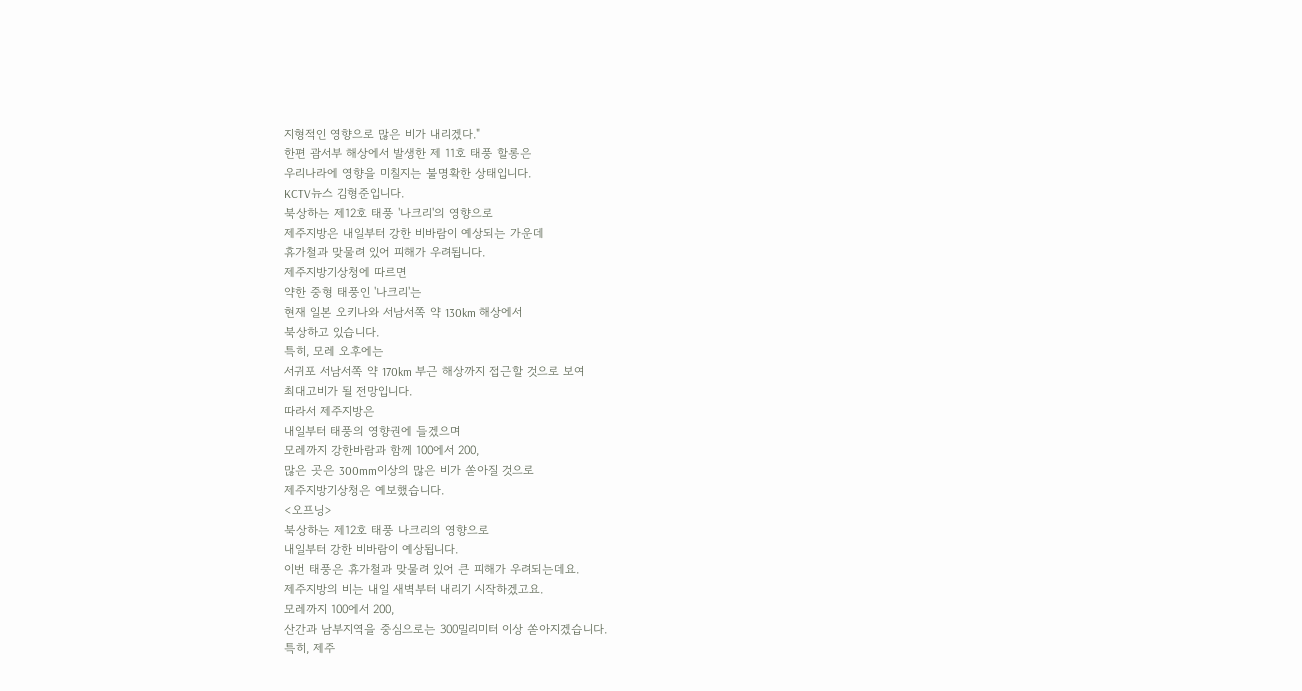지형적인 영향으로 많은 비가 내리겠다."
한편 괌서부 해상에서 발생한 제 11호 태풍 할롱은
우리나라에 영향을 미칠지는 불명확한 상태입니다.
KCTV뉴스 김형준입니다.
북상하는 제12호 태풍 '나크리'의 영향으로
제주지방은 내일부터 강한 비바람이 예상되는 가운데
휴가철과 맞물려 있어 피해가 우려됩니다.
제주지방기상청에 따르면
약한 중형 태풍인 '나크리'는
현재 일본 오키나와 서남서쪽 약 130km 해상에서
북상하고 있습니다.
특히, 모레 오후에는
서귀포 서남서쪽 약 170km 부근 해상까지 접근할 것으로 보여
최대고비가 될 전망입니다.
따라서 제주지방은
내일부터 태풍의 영향권에 들겠으며
모레까지 강한바람과 함께 100에서 200,
많은 곳은 300mm이상의 많은 비가 쏟아질 것으로
제주지방기상청은 예보했습니다.
<오프닝>
북상하는 제12호 태풍 나크리의 영향으로
내일부터 강한 비바람이 예상됩니다.
이번 태풍은 휴가철과 맞물려 있어 큰 피해가 우려되는데요.
제주지방의 비는 내일 새벽부터 내리기 시작하겠고요.
모레까지 100에서 200,
산간과 남부지역을 중심으로는 300밀리미터 이상 쏟아지겠습니다.
특히, 제주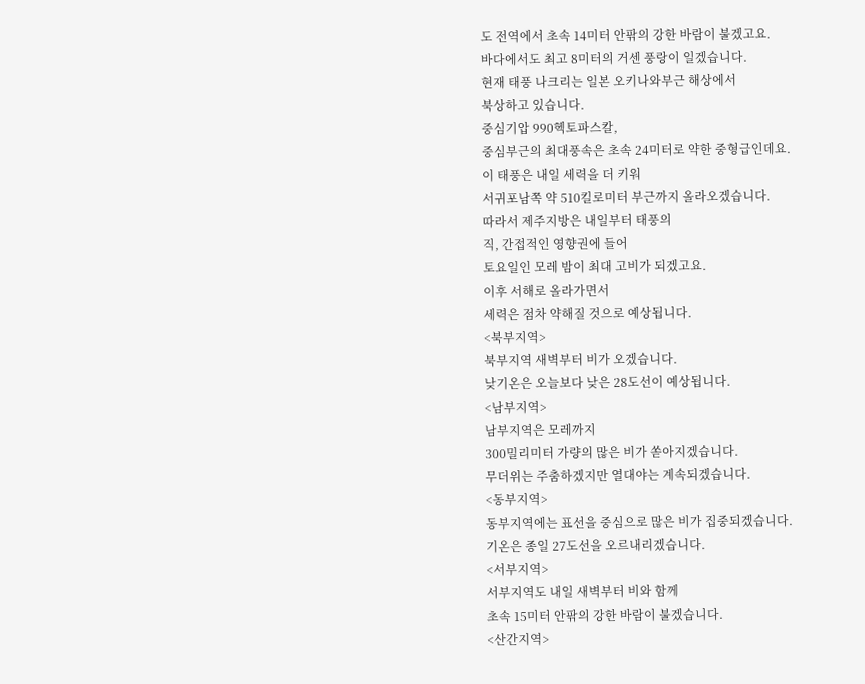도 전역에서 초속 14미터 안팎의 강한 바람이 불겠고요.
바다에서도 최고 8미터의 거센 풍랑이 일겠습니다.
현재 태풍 나크리는 일본 오키나와부근 해상에서
북상하고 있습니다.
중심기압 990헥토파스칼,
중심부근의 최대풍속은 초속 24미터로 약한 중형급인데요.
이 태풍은 내일 세력을 더 키워
서귀포남쪽 약 510킬로미터 부근까지 올라오겠습니다.
따라서 제주지방은 내일부터 태풍의
직, 간접적인 영향권에 들어
토요일인 모레 밤이 최대 고비가 되겠고요.
이후 서해로 올라가면서
세력은 점차 약해질 것으로 예상됩니다.
<북부지역>
북부지역 새벽부터 비가 오겠습니다.
낮기온은 오늘보다 낮은 28도선이 예상됩니다.
<남부지역>
남부지역은 모레까지
300밀리미터 가량의 많은 비가 쏟아지겠습니다.
무더위는 주춤하겠지만 열대야는 계속되겠습니다.
<동부지역>
동부지역에는 표선을 중심으로 많은 비가 집중되겠습니다.
기온은 종일 27도선을 오르내리겠습니다.
<서부지역>
서부지역도 내일 새벽부터 비와 함께
초속 15미터 안팎의 강한 바람이 불겠습니다.
<산간지역>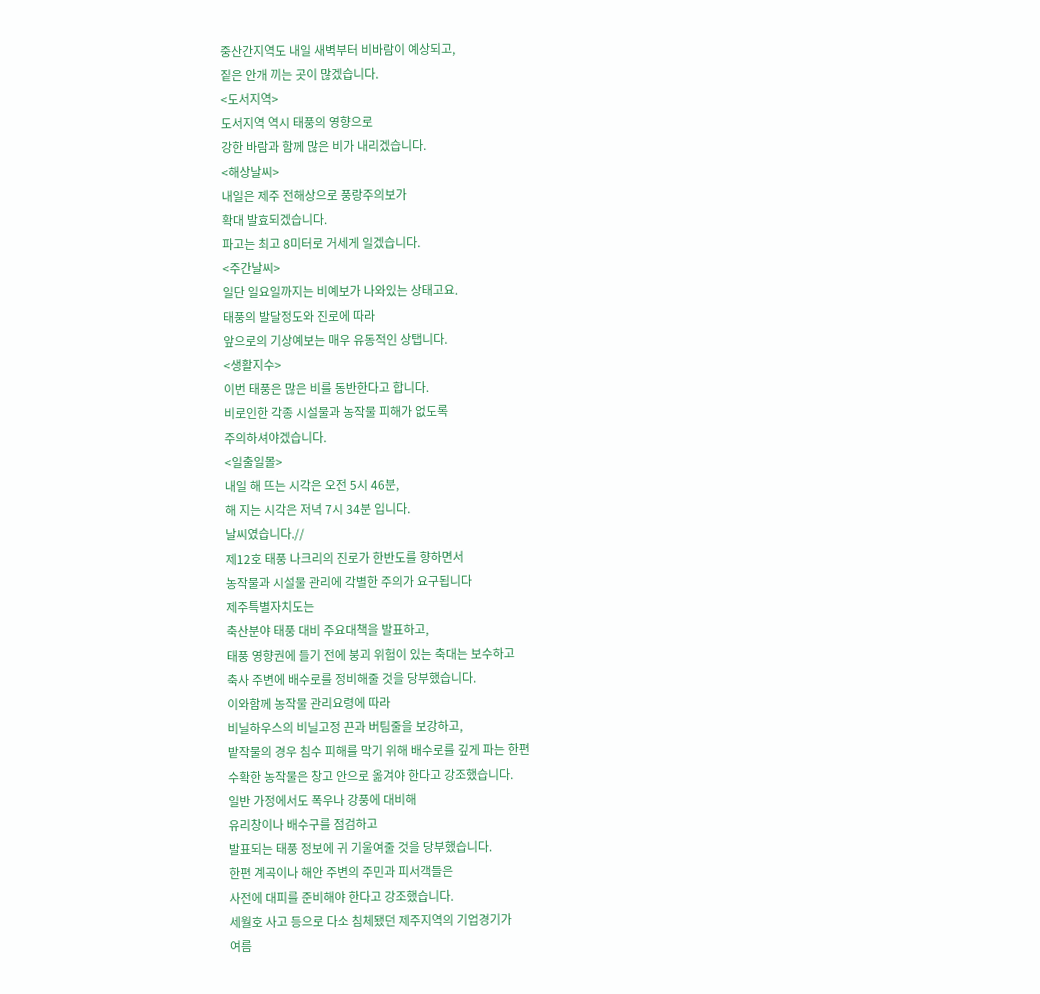중산간지역도 내일 새벽부터 비바람이 예상되고,
짙은 안개 끼는 곳이 많겠습니다.
<도서지역>
도서지역 역시 태풍의 영향으로
강한 바람과 함께 많은 비가 내리겠습니다.
<해상날씨>
내일은 제주 전해상으로 풍랑주의보가
확대 발효되겠습니다.
파고는 최고 8미터로 거세게 일겠습니다.
<주간날씨>
일단 일요일까지는 비예보가 나와있는 상태고요.
태풍의 발달정도와 진로에 따라
앞으로의 기상예보는 매우 유동적인 상탭니다.
<생활지수>
이번 태풍은 많은 비를 동반한다고 합니다.
비로인한 각종 시설물과 농작물 피해가 없도록
주의하셔야겠습니다.
<일출일몰>
내일 해 뜨는 시각은 오전 5시 46분,
해 지는 시각은 저녁 7시 34분 입니다.
날씨였습니다.//
제12호 태풍 나크리의 진로가 한반도를 향하면서
농작물과 시설물 관리에 각별한 주의가 요구됩니다
제주특별자치도는
축산분야 태풍 대비 주요대책을 발표하고,
태풍 영향권에 들기 전에 붕괴 위험이 있는 축대는 보수하고
축사 주변에 배수로를 정비해줄 것을 당부했습니다.
이와함께 농작물 관리요령에 따라
비닐하우스의 비닐고정 끈과 버팀줄을 보강하고,
밭작물의 경우 침수 피해를 막기 위해 배수로를 깊게 파는 한편
수확한 농작물은 창고 안으로 옮겨야 한다고 강조했습니다.
일반 가정에서도 폭우나 강풍에 대비해
유리창이나 배수구를 점검하고
발표되는 태풍 정보에 귀 기울여줄 것을 당부했습니다.
한편 계곡이나 해안 주변의 주민과 피서객들은
사전에 대피를 준비해야 한다고 강조했습니다.
세월호 사고 등으로 다소 침체됐던 제주지역의 기업경기가
여름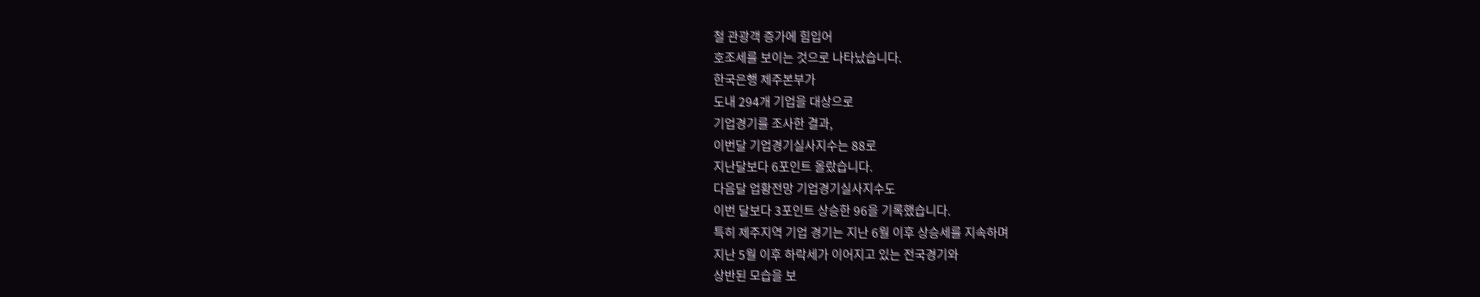철 관광객 증가에 힘입어
호조세를 보이는 것으로 나타났습니다.
한국은행 제주본부가
도내 294개 기업을 대상으로
기업경기를 조사한 결과,
이번달 기업경기실사지수는 88로
지난달보다 6포인트 올랐습니다.
다음달 업황전망 기업경기실사지수도
이번 달보다 3포인트 상승한 96을 기록했습니다.
특히 제주지역 기업 경기는 지난 6월 이후 상승세를 지속하며
지난 5월 이후 하락세가 이어지고 있는 전국경기와
상반된 모습을 보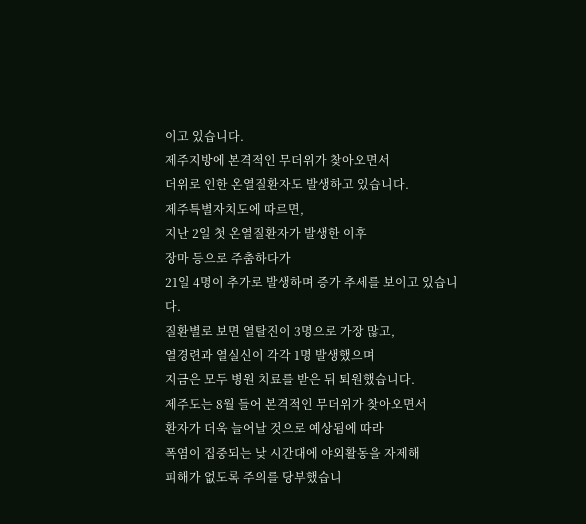이고 있습니다.
제주지방에 본격적인 무더위가 찾아오면서
더위로 인한 온열질환자도 발생하고 있습니다.
제주특별자치도에 따르면,
지난 2일 첫 온열질환자가 발생한 이후
장마 등으로 주춤하다가
21일 4명이 추가로 발생하며 증가 추세를 보이고 있습니다.
질환별로 보면 열탈진이 3명으로 가장 많고,
열경련과 열실신이 각각 1명 발생했으며
지금은 모두 병원 치료를 받은 뒤 퇴원했습니다.
제주도는 8월 들어 본격적인 무더위가 찾아오면서
환자가 더욱 늘어날 것으로 예상됨에 따라
폭염이 집중되는 낮 시간대에 야외활동을 자제해
피해가 없도록 주의를 당부했습니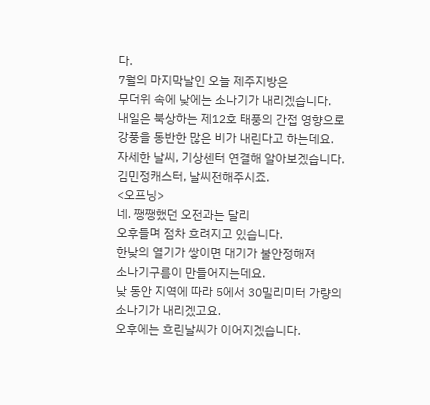다.
7월의 마지막날인 오늘 제주지방은
무더위 속에 낮에는 소나기가 내리겠습니다.
내일은 북상하는 제12호 태풍의 간접 영향으로
강풍을 동반한 많은 비가 내린다고 하는데요.
자세한 날씨, 기상센터 연결해 알아보겠습니다.
김민정캐스터, 날씨전해주시죠.
<오프닝>
네. 쨍쨍했던 오전과는 달리
오후들며 점차 흐려지고 있습니다.
한낮의 열기가 쌓이면 대기가 불안정해져
소나기구름이 만들어지는데요.
낮 동안 지역에 따라 5에서 30밀리미터 가량의
소나기가 내리겠고요.
오후에는 흐린날씨가 이어지겠습니다.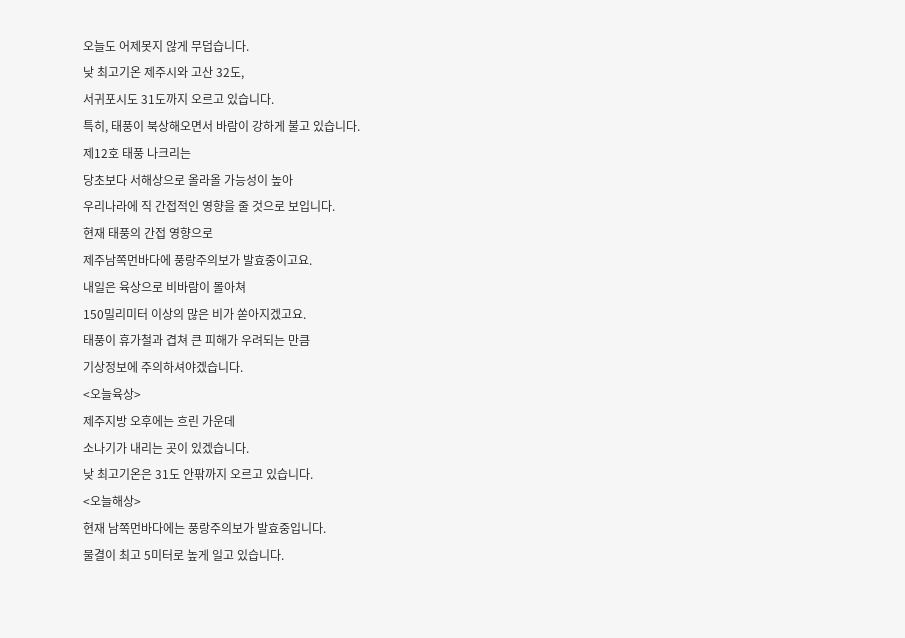오늘도 어제못지 않게 무덥습니다.
낮 최고기온 제주시와 고산 32도,
서귀포시도 31도까지 오르고 있습니다.
특히, 태풍이 북상해오면서 바람이 강하게 불고 있습니다.
제12호 태풍 나크리는
당초보다 서해상으로 올라올 가능성이 높아
우리나라에 직 간접적인 영향을 줄 것으로 보입니다.
현재 태풍의 간접 영향으로
제주남쪽먼바다에 풍랑주의보가 발효중이고요.
내일은 육상으로 비바람이 몰아쳐
150밀리미터 이상의 많은 비가 쏟아지겠고요.
태풍이 휴가철과 겹쳐 큰 피해가 우려되는 만큼
기상정보에 주의하셔야겠습니다.
<오늘육상>
제주지방 오후에는 흐린 가운데
소나기가 내리는 곳이 있겠습니다.
낮 최고기온은 31도 안팎까지 오르고 있습니다.
<오늘해상>
현재 남쪽먼바다에는 풍랑주의보가 발효중입니다.
물결이 최고 5미터로 높게 일고 있습니다.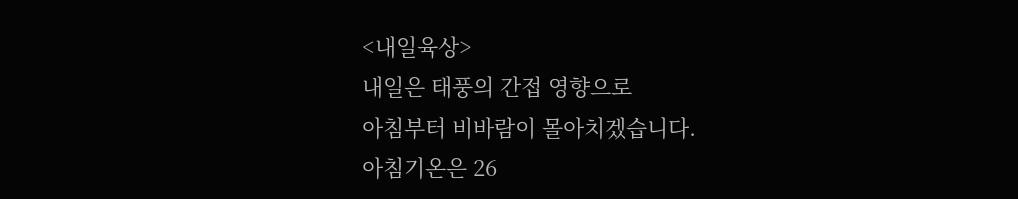<내일육상>
내일은 태풍의 간접 영향으로
아침부터 비바람이 몰아치겠습니다.
아침기온은 26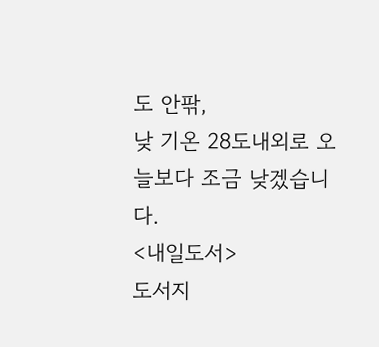도 안팎,
낮 기온 28도내외로 오늘보다 조금 낮겠습니다.
<내일도서>
도서지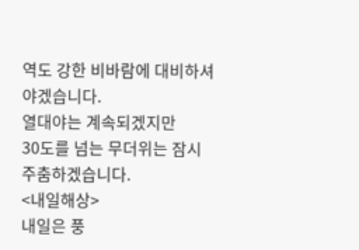역도 강한 비바람에 대비하셔야겠습니다.
열대야는 계속되겠지만
30도를 넘는 무더위는 잠시 주춤하겠습니다.
<내일해상>
내일은 풍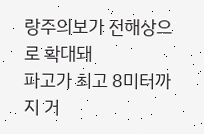랑주의보가 전해상으로 확대돼
파고가 최고 8미터까지 거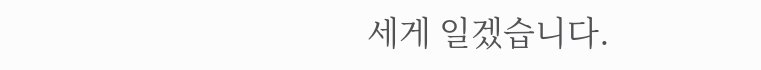세게 일겠습니다.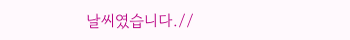날씨였습니다.//